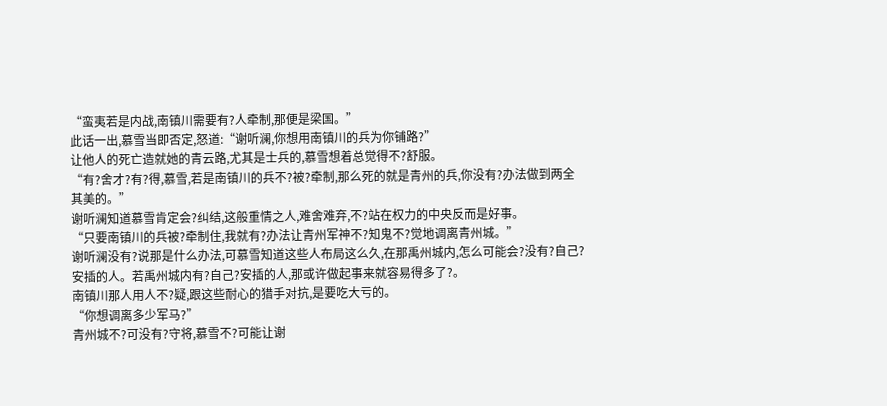“蛮夷若是内战,南镇川需要有?人牵制,那便是梁国。”
此话一出,慕雪当即否定,怒道:“谢听澜,你想用南镇川的兵为你铺路?”
让他人的死亡造就她的青云路,尤其是士兵的,慕雪想着总觉得不?舒服。
“有?舍才?有?得,慕雪,若是南镇川的兵不?被?牵制,那么死的就是青州的兵,你没有?办法做到两全其美的。”
谢听澜知道慕雪肯定会?纠结,这般重情之人,难舍难弃,不?站在权力的中央反而是好事。
“只要南镇川的兵被?牵制住,我就有?办法让青州军神不?知鬼不?觉地调离青州城。”
谢听澜没有?说那是什么办法,可慕雪知道这些人布局这么久,在那禹州城内,怎么可能会?没有?自己?安插的人。若禹州城内有?自己?安插的人,那或许做起事来就容易得多了?。
南镇川那人用人不?疑,跟这些耐心的猎手对抗,是要吃大亏的。
“你想调离多少军马?”
青州城不?可没有?守将,慕雪不?可能让谢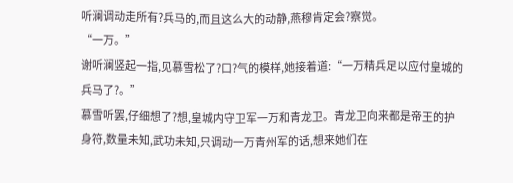听澜调动走所有?兵马的,而且这么大的动静,燕穆肯定会?察觉。
“一万。”
谢听澜竖起一指,见慕雪松了?口?气的模样,她接着道:“一万精兵足以应付皇城的兵马了?。”
慕雪听罢,仔细想了?想,皇城内守卫军一万和青龙卫。青龙卫向来都是帝王的护身符,数量未知,武功未知,只调动一万青州军的话,想来她们在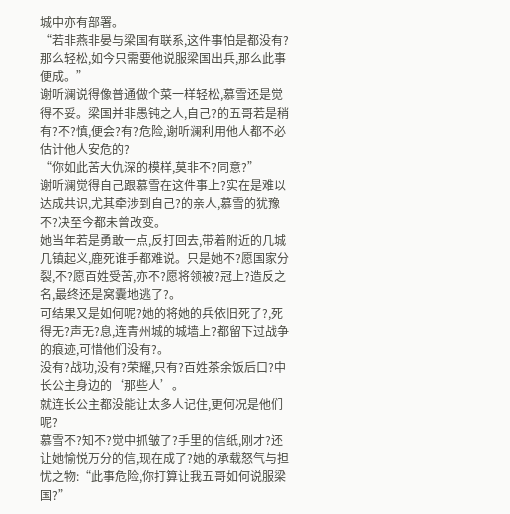城中亦有部署。
“若非燕非晏与梁国有联系,这件事怕是都没有?那么轻松,如今只需要他说服梁国出兵,那么此事便成。”
谢听澜说得像普通做个菜一样轻松,慕雪还是觉得不妥。梁国并非愚钝之人,自己?的五哥若是稍有?不?慎,便会?有?危险,谢听澜利用他人都不必估计他人安危的?
“你如此苦大仇深的模样,莫非不?同意?”
谢听澜觉得自己跟慕雪在这件事上?实在是难以达成共识,尤其牵涉到自己?的亲人,慕雪的犹豫不?决至今都未曾改变。
她当年若是勇敢一点,反打回去,带着附近的几城几镇起义,鹿死谁手都难说。只是她不?愿国家分裂,不?愿百姓受苦,亦不?愿将领被?冠上?造反之名,最终还是窝囊地逃了?。
可结果又是如何呢?她的将她的兵依旧死了?,死得无?声无?息,连青州城的城墙上?都留下过战争的痕迹,可惜他们没有?。
没有?战功,没有?荣耀,只有?百姓茶余饭后口?中长公主身边的‘那些人’。
就连长公主都没能让太多人记住,更何况是他们呢?
慕雪不?知不?觉中抓皱了?手里的信纸,刚才?还让她愉悦万分的信,现在成了?她的承载怒气与担忧之物:“此事危险,你打算让我五哥如何说服梁国?”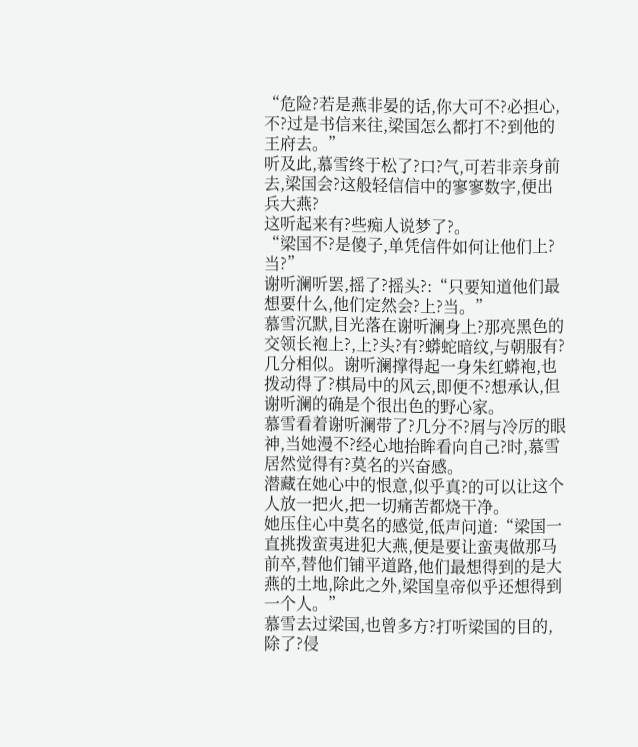“危险?若是燕非晏的话,你大可不?必担心,不?过是书信来往,梁国怎么都打不?到他的王府去。”
听及此,慕雪终于松了?口?气,可若非亲身前去,梁国会?这般轻信信中的寥寥数字,便出兵大燕?
这听起来有?些痴人说梦了?。
“梁国不?是傻子,单凭信件如何让他们上?当?”
谢听澜听罢,摇了?摇头?:“只要知道他们最想要什么,他们定然会?上?当。”
慕雪沉默,目光落在谢听澜身上?那亮黑色的交领长袍上?,上?头?有?蟒蛇暗纹,与朝服有?几分相似。谢听澜撑得起一身朱红蟒袍,也拨动得了?棋局中的风云,即便不?想承认,但谢听澜的确是个很出色的野心家。
慕雪看着谢听澜带了?几分不?屑与冷厉的眼神,当她漫不?经心地抬眸看向自己?时,慕雪居然觉得有?莫名的兴奋感。
潜藏在她心中的恨意,似乎真?的可以让这个人放一把火,把一切痛苦都烧干净。
她压住心中莫名的感觉,低声问道:“梁国一直挑拨蛮夷进犯大燕,便是要让蛮夷做那马前卒,替他们铺平道路,他们最想得到的是大燕的土地,除此之外,梁国皇帝似乎还想得到一个人。”
慕雪去过梁国,也曾多方?打听梁国的目的,除了?侵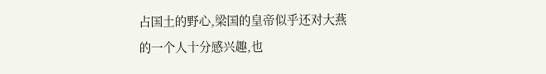占国土的野心,梁国的皇帝似乎还对大燕的一个人十分感兴趣,也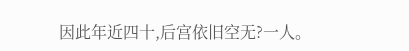因此年近四十,后宫依旧空无?一人。